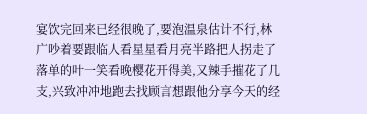宴饮完回来已经很晚了,要泡温泉估计不行,林广吵着要跟临人看星星看月亮半路把人拐走了
落单的叶一笑看晚樱花开得美,又辣手摧花了几支,兴致冲冲地跑去找顾言想跟他分享今天的经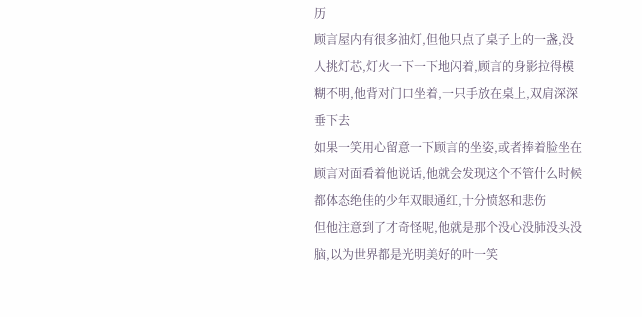历
顾言屋内有很多油灯,但他只点了桌子上的一盏,没人挑灯芯,灯火一下一下地闪着,顾言的身影拉得模糊不明,他背对门口坐着,一只手放在桌上,双肩深深垂下去
如果一笑用心留意一下顾言的坐姿,或者捧着脸坐在顾言对面看着他说话,他就会发现这个不管什么时候都体态绝佳的少年双眼通红,十分愤怒和悲伤
但他注意到了才奇怪呢,他就是那个没心没肺没头没脑,以为世界都是光明美好的叶一笑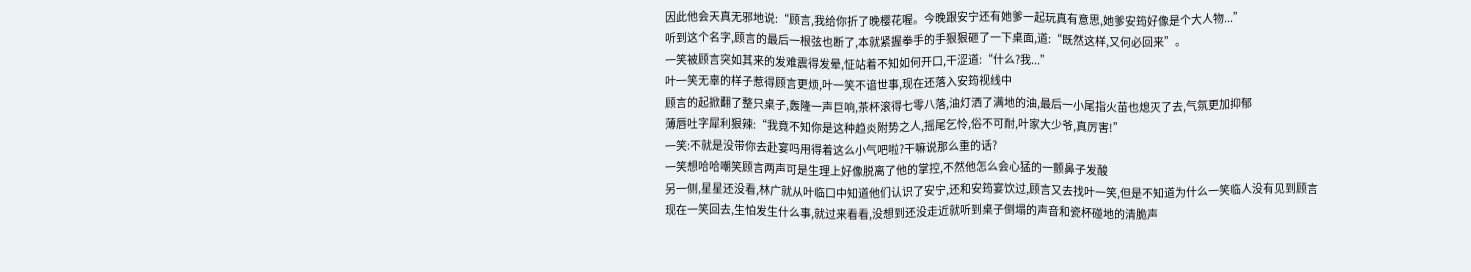因此他会天真无邪地说:“顾言,我给你折了晚樱花喔。今晚跟安宁还有她爹一起玩真有意思,她爹安筠好像是个大人物...”
听到这个名字,顾言的最后一根弦也断了,本就紧握拳手的手狠狠砸了一下桌面,道:“既然这样,又何必回来”。
一笑被顾言突如其来的发难震得发晕,怔站着不知如何开口,干涩道:“什么?我...”
叶一笑无辜的样子惹得顾言更烦,叶一笑不谙世事,现在还落入安筠视线中
顾言的起掀翻了整只桌子,轰隆一声巨响,茶杯滚得七零八落,油灯洒了满地的油,最后一小尾指火苗也熄灭了去,气氛更加抑郁
薄唇吐字犀利狠辣:“我竟不知你是这种趋炎附势之人,摇尾乞怜,俗不可耐,叶家大少爷,真厉害!”
一笑:不就是没带你去赴宴吗用得着这么小气吧啦?干嘛说那么重的话?
一笑想哈哈嘲笑顾言两声可是生理上好像脱离了他的掌控,不然他怎么会心猛的一颤鼻子发酸
另一侧,星星还没看,林广就从叶临口中知道他们认识了安宁,还和安筠宴饮过,顾言又去找叶一笑,但是不知道为什么一笑临人没有见到顾言
现在一笑回去,生怕发生什么事,就过来看看,没想到还没走近就听到桌子倒塌的声音和瓷杯碰地的清脆声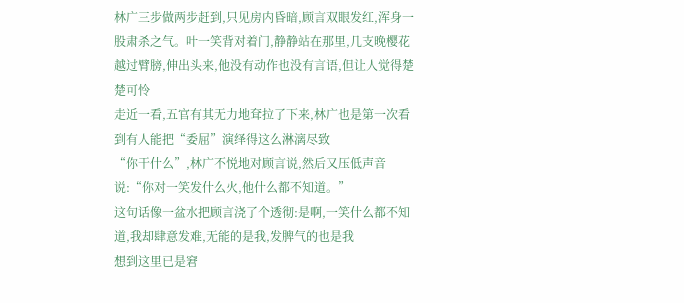林广三步做两步赶到,只见房内昏暗,顾言双眼发红,浑身一股肃杀之气。叶一笑背对着门,静静站在那里,几支晚樱花越过臂膀,伸出头来,他没有动作也没有言语,但让人觉得楚楚可怜
走近一看,五官有其无力地耷拉了下来,林广也是第一次看到有人能把“委屈”演绎得这么淋漓尽致
“你干什么”,林广不悦地对顾言说,然后又压低声音说:“你对一笑发什么火,他什么都不知道。”
这句话像一盆水把顾言浇了个透彻:是啊,一笑什么都不知道,我却肆意发难,无能的是我,发脾气的也是我
想到这里已是窘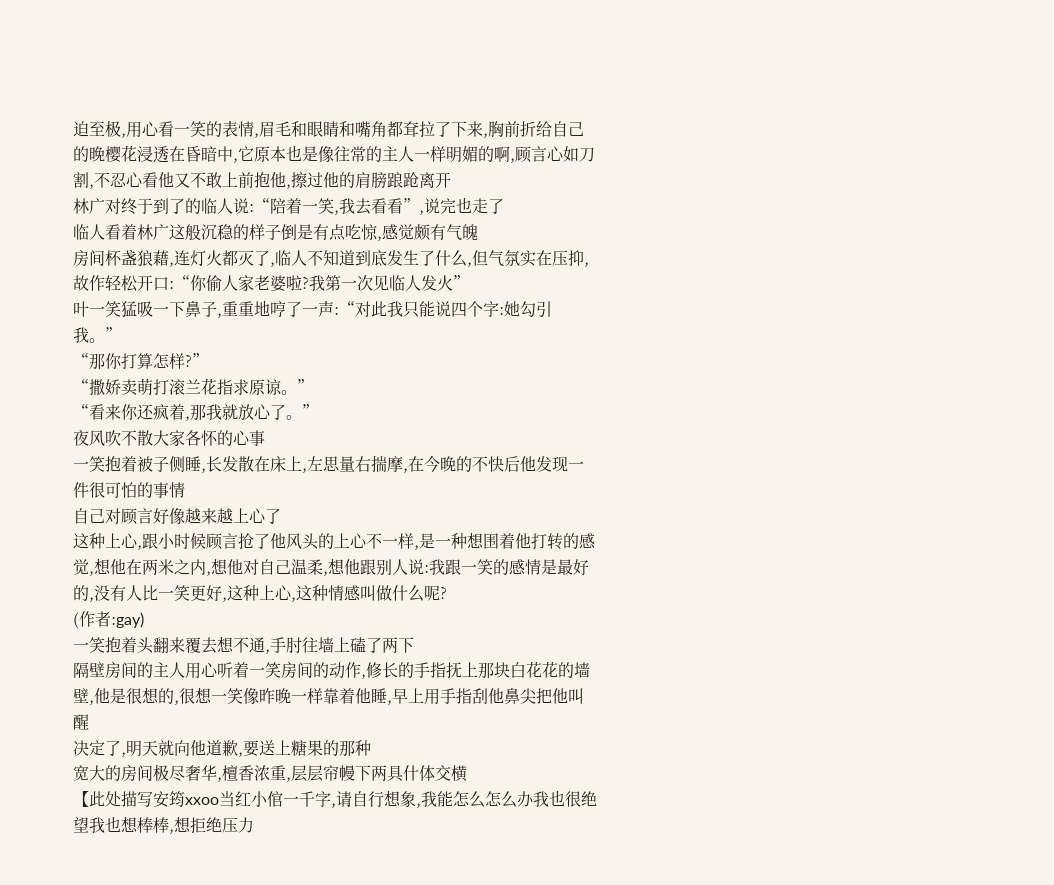迫至极,用心看一笑的表情,眉毛和眼睛和嘴角都耷拉了下来,胸前折给自己的晚樱花浸透在昏暗中,它原本也是像往常的主人一样明媚的啊,顾言心如刀割,不忍心看他又不敢上前抱他,擦过他的肩膀踉跄离开
林广对终于到了的临人说:“陪着一笑,我去看看”,说完也走了
临人看着林广这般沉稳的样子倒是有点吃惊,感觉颇有气魄
房间杯盏狼藉,连灯火都灭了,临人不知道到底发生了什么,但气氛实在压抑,故作轻松开口:“你偷人家老婆啦?我第一次见临人发火”
叶一笑猛吸一下鼻子,重重地哼了一声:“对此我只能说四个字:她勾引我。”
“那你打算怎样?”
“撒娇卖萌打滚兰花指求原谅。”
“看来你还疯着,那我就放心了。”
夜风吹不散大家各怀的心事
一笑抱着被子侧睡,长发散在床上,左思量右揣摩,在今晚的不快后他发现一件很可怕的事情
自己对顾言好像越来越上心了
这种上心,跟小时候顾言抢了他风头的上心不一样,是一种想围着他打转的感觉,想他在两米之内,想他对自己温柔,想他跟别人说:我跟一笑的感情是最好的,没有人比一笑更好,这种上心,这种情感叫做什么呢?
(作者:gay)
一笑抱着头翻来覆去想不通,手肘往墙上磕了两下
隔壁房间的主人用心听着一笑房间的动作,修长的手指抚上那块白花花的墙壁,他是很想的,很想一笑像昨晚一样靠着他睡,早上用手指刮他鼻尖把他叫醒
决定了,明天就向他道歉,要送上糖果的那种
宽大的房间极尽奢华,檀香浓重,层层帘幔下两具什体交横
【此处描写安筠xxoo当红小倌一千字,请自行想象,我能怎么怎么办我也很绝望我也想棒棒,想拒绝压力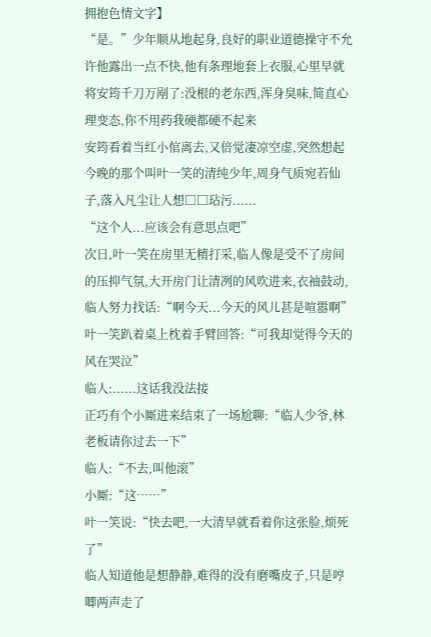拥抱色情文字】
“是。”少年顺从地起身,良好的职业道德操守不允许他露出一点不快,他有条理地套上衣服,心里早就将安筠千刀万剐了:没根的老东西,浑身臭味,简直心理变态,你不用药我硬都硬不起来
安筠看着当红小倌离去,又倍觉凄凉空虚,突然想起今晚的那个叫叶一笑的清纯少年,周身气质宛若仙子,落入凡尘让人想□□玷污......
“这个人...应该会有意思点吧”
次日,叶一笑在房里无精打采,临人像是受不了房间的压抑气氛,大开房门让清冽的风吹进来,衣袖鼓动,临人努力找话:“啊今天...今天的风儿甚是喧嚣啊”
叶一笑趴着桌上枕着手臂回答:“可我却觉得今天的风在哭泣”
临人:......这话我没法接
正巧有个小厮进来结束了一场尬聊:“临人少爷,林老板请你过去一下”
临人:“不去,叫他滚”
小厮:“这……”
叶一笑说:“快去吧,一大清早就看着你这张脸,烦死了”
临人知道他是想静静,难得的没有磨嘴皮子,只是哼唧两声走了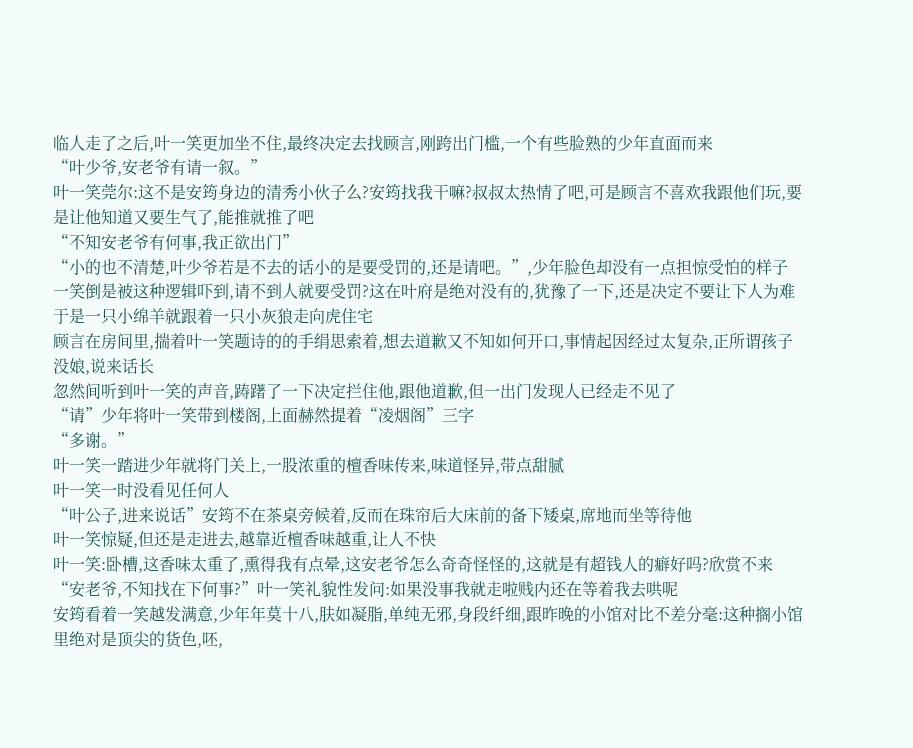临人走了之后,叶一笑更加坐不住,最终决定去找顾言,刚跨出门槛,一个有些脸熟的少年直面而来
“叶少爷,安老爷有请一叙。”
叶一笑莞尔:这不是安筠身边的清秀小伙子么?安筠找我干嘛?叔叔太热情了吧,可是顾言不喜欢我跟他们玩,要是让他知道又要生气了,能推就推了吧
“不知安老爷有何事,我正欲出门”
“小的也不清楚,叶少爷若是不去的话小的是要受罚的,还是请吧。”,少年脸色却没有一点担惊受怕的样子
一笑倒是被这种逻辑吓到,请不到人就要受罚?这在叶府是绝对没有的,犹豫了一下,还是决定不要让下人为难
于是一只小绵羊就跟着一只小灰狼走向虎住宅
顾言在房间里,揣着叶一笑题诗的的手绢思索着,想去道歉又不知如何开口,事情起因经过太复杂,正所谓孩子没娘,说来话长
忽然间听到叶一笑的声音,踌躇了一下决定拦住他,跟他道歉,但一出门发现人已经走不见了
“请”少年将叶一笑带到楼阁,上面赫然提着“凌烟阁”三字
“多谢。”
叶一笑一踏进少年就将门关上,一股浓重的檀香味传来,味道怪异,带点甜腻
叶一笑一时没看见任何人
“叶公子,进来说话”安筠不在茶桌旁候着,反而在珠帘后大床前的备下矮桌,席地而坐等待他
叶一笑惊疑,但还是走进去,越靠近檀香味越重,让人不快
叶一笑:卧槽,这香味太重了,熏得我有点晕,这安老爷怎么奇奇怪怪的,这就是有超钱人的癖好吗?欣赏不来
“安老爷,不知找在下何事?”叶一笑礼貌性发问:如果没事我就走啦贱内还在等着我去哄呢
安筠看着一笑越发满意,少年年莫十八,肤如凝脂,单纯无邪,身段纤细,跟昨晚的小馆对比不差分毫:这种搁小馆里绝对是顶尖的货色,呸,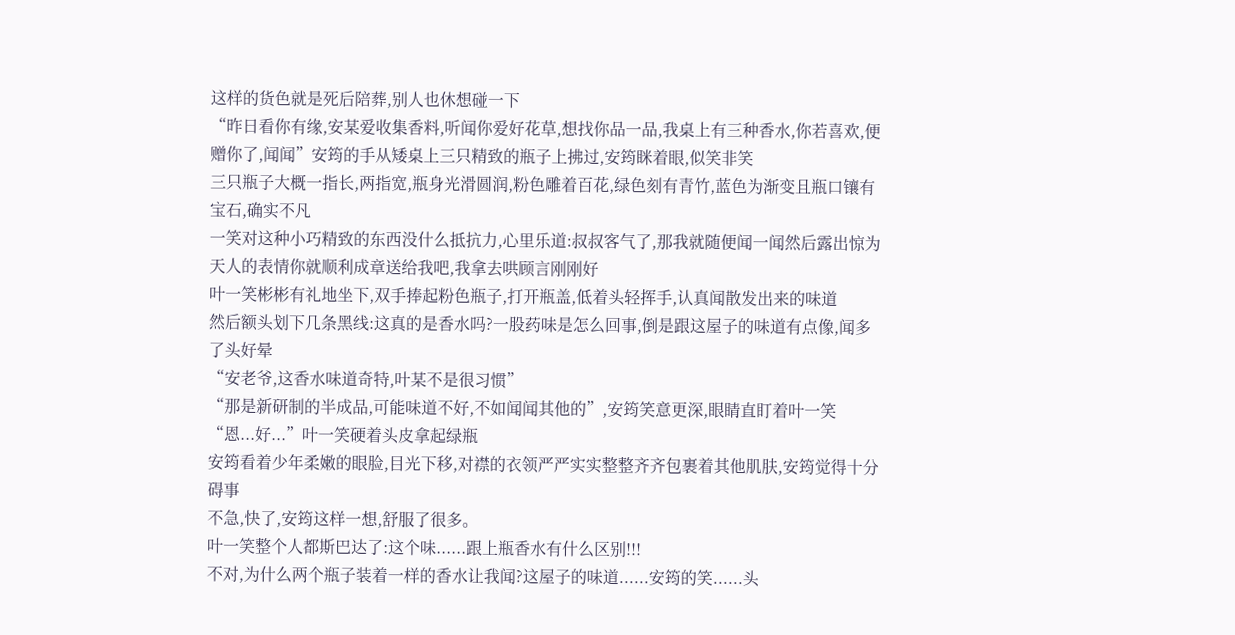这样的货色就是死后陪葬,别人也休想碰一下
“昨日看你有缘,安某爱收集香料,听闻你爱好花草,想找你品一品,我桌上有三种香水,你若喜欢,便赠你了,闻闻”安筠的手从矮桌上三只精致的瓶子上拂过,安筠眯着眼,似笑非笑
三只瓶子大概一指长,两指宽,瓶身光滑圆润,粉色雕着百花,绿色刻有青竹,蓝色为渐变且瓶口镶有宝石,确实不凡
一笑对这种小巧精致的东西没什么抵抗力,心里乐道:叔叔客气了,那我就随便闻一闻然后露出惊为天人的表情你就顺利成章送给我吧,我拿去哄顾言刚刚好
叶一笑彬彬有礼地坐下,双手捧起粉色瓶子,打开瓶盖,低着头轻挥手,认真闻散发出来的味道
然后额头划下几条黑线:这真的是香水吗?一股药味是怎么回事,倒是跟这屋子的味道有点像,闻多了头好晕
“安老爷,这香水味道奇特,叶某不是很习惯”
“那是新研制的半成品,可能味道不好,不如闻闻其他的”,安筠笑意更深,眼睛直盯着叶一笑
“恩...好...”叶一笑硬着头皮拿起绿瓶
安筠看着少年柔嫩的眼脸,目光下移,对襟的衣领严严实实整整齐齐包裹着其他肌肤,安筠觉得十分碍事
不急,快了,安筠这样一想,舒服了很多。
叶一笑整个人都斯巴达了:这个味......跟上瓶香水有什么区别!!!
不对,为什么两个瓶子装着一样的香水让我闻?这屋子的味道......安筠的笑......头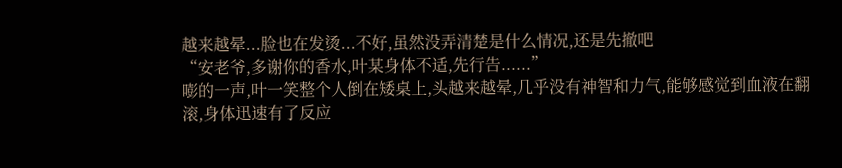越来越晕...脸也在发烫...不好,虽然没弄清楚是什么情况,还是先撤吧
“安老爷,多谢你的香水,叶某身体不适,先行告......”
嘭的一声,叶一笑整个人倒在矮桌上,头越来越晕,几乎没有神智和力气,能够感觉到血液在翻滚,身体迅速有了反应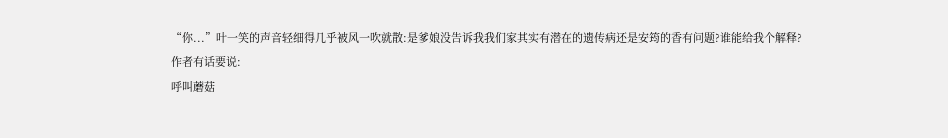“你...”叶一笑的声音轻细得几乎被风一吹就散:是爹娘没告诉我我们家其实有潜在的遗传病还是安筠的香有问题?谁能给我个解释?
作者有话要说:
呼叫蘑菇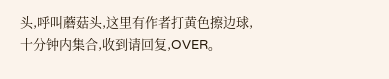头,呼叫蘑菇头,这里有作者打黄色擦边球,十分钟内集合,收到请回复,OVER。